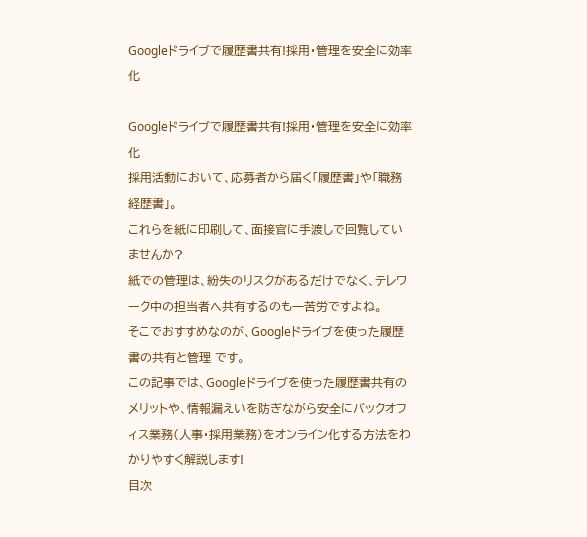Googleドライブで履歴書共有!採用・管理を安全に効率化

Googleドライブで履歴書共有!採用・管理を安全に効率化
採用活動において、応募者から届く「履歴書」や「職務経歴書」。
これらを紙に印刷して、面接官に手渡しで回覧していませんか?
紙での管理は、紛失のリスクがあるだけでなく、テレワーク中の担当者へ共有するのも一苦労ですよね。
そこでおすすめなのが、Googleドライブを使った履歴書の共有と管理 です。
この記事では、Googleドライブを使った履歴書共有のメリットや、情報漏えいを防ぎながら安全にバックオフィス業務(人事・採用業務)をオンライン化する方法をわかりやすく解説します!
目次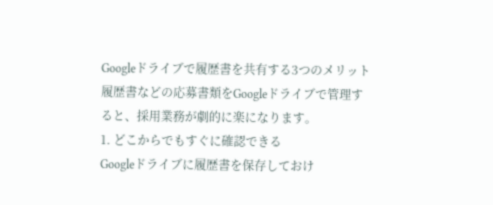Googleドライブで履歴書を共有する3つのメリット
履歴書などの応募書類をGoogleドライブで管理すると、採用業務が劇的に楽になります。
1. どこからでもすぐに確認できる
Googleドライブに履歴書を保存しておけ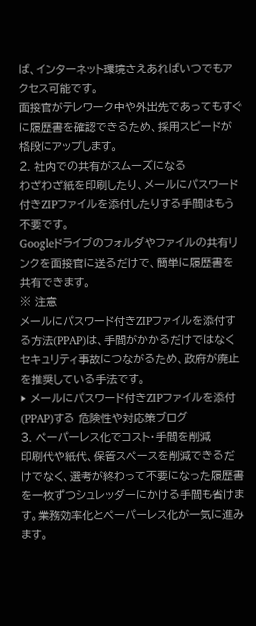ば、インターネット環境さえあればいつでもアクセス可能です。
面接官がテレワーク中や外出先であってもすぐに履歴書を確認できるため、採用スピードが格段にアップします。
2. 社内での共有がスムーズになる
わざわざ紙を印刷したり、メールにパスワード付きZIPファイルを添付したりする手間はもう不要です。
Googleドライブのフォルダやファイルの共有リンクを面接官に送るだけで、簡単に履歴書を共有できます。
※ 注意
メールにパスワード付きZIPファイルを添付する方法(PPAP)は、手間がかかるだけではなくセキュリティ事故につながるため、政府が廃止を推奨している手法です。
▶ メールにパスワード付きZIPファイルを添付(PPAP)する 危険性や対応策ブログ
3. ペーパーレス化でコスト・手間を削減
印刷代や紙代、保管スペースを削減できるだけでなく、選考が終わって不要になった履歴書を一枚ずつシュレッダーにかける手間も省けます。業務効率化とペーパーレス化が一気に進みます。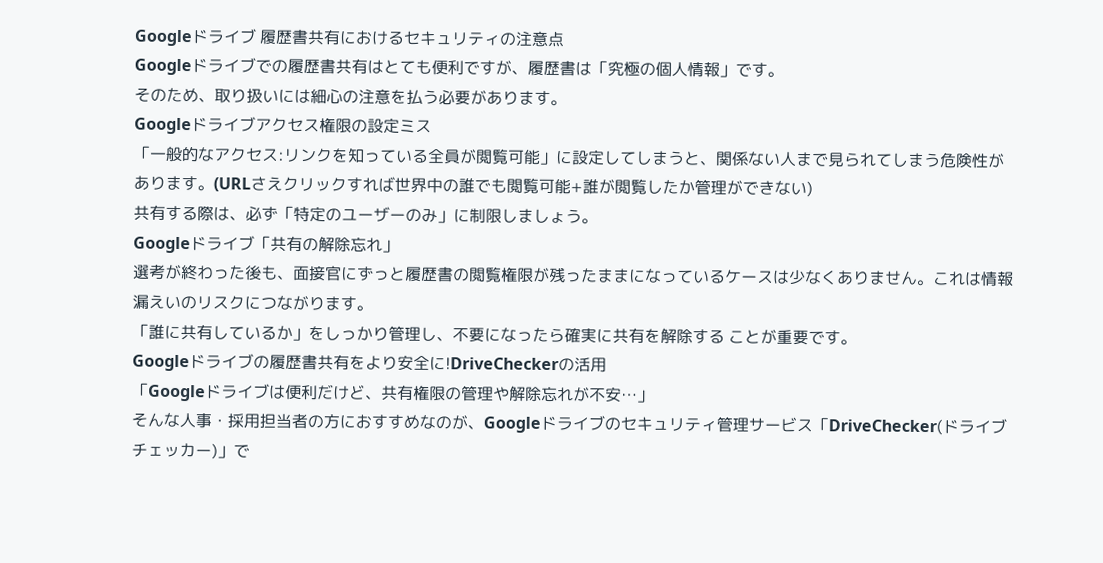Googleドライブ 履歴書共有におけるセキュリティの注意点
Googleドライブでの履歴書共有はとても便利ですが、履歴書は「究極の個人情報」です。
そのため、取り扱いには細心の注意を払う必要があります。
Googleドライブアクセス権限の設定ミス
「一般的なアクセス:リンクを知っている全員が閲覧可能」に設定してしまうと、関係ない人まで見られてしまう危険性があります。(URLさえクリックすれば世界中の誰でも閲覧可能+誰が閲覧したか管理ができない)
共有する際は、必ず「特定のユーザーのみ」に制限しましょう。
Googleドライブ「共有の解除忘れ」
選考が終わった後も、面接官にずっと履歴書の閲覧権限が残ったままになっているケースは少なくありません。これは情報漏えいのリスクにつながります。
「誰に共有しているか」をしっかり管理し、不要になったら確実に共有を解除する ことが重要です。
Googleドライブの履歴書共有をより安全に!DriveCheckerの活用
「Googleドライブは便利だけど、共有権限の管理や解除忘れが不安…」
そんな人事・採用担当者の方におすすめなのが、Googleドライブのセキュリティ管理サービス「DriveChecker(ドライブチェッカー)」で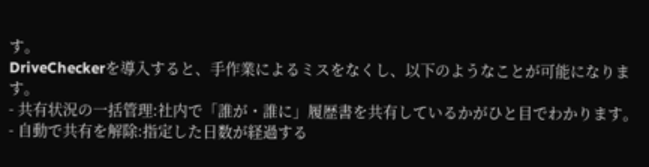す。
DriveCheckerを導入すると、手作業によるミスをなくし、以下のようなことが可能になります。
- 共有状況の一括管理:社内で「誰が・誰に」履歴書を共有しているかがひと目でわかります。
- 自動で共有を解除:指定した日数が経過する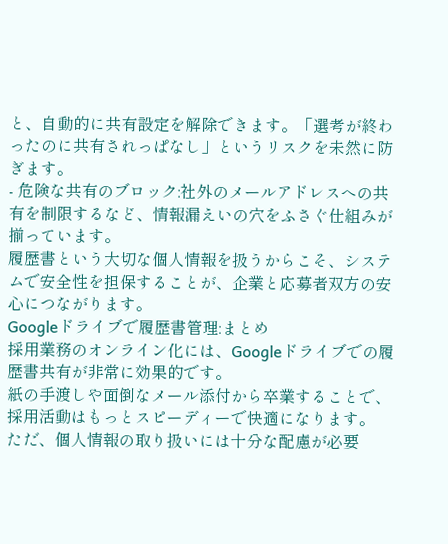と、自動的に共有設定を解除できます。「選考が終わったのに共有されっぱなし」というリスクを未然に防ぎます。
- 危険な共有のブロック:社外のメールアドレスへの共有を制限するなど、情報漏えいの穴をふさぐ仕組みが揃っています。
履歴書という大切な個人情報を扱うからこそ、システムで安全性を担保することが、企業と応募者双方の安心につながります。
Googleドライブで履歴書管理:まとめ
採用業務のオンライン化には、Googleドライブでの履歴書共有が非常に効果的です。
紙の手渡しや面倒なメール添付から卒業することで、採用活動はもっとスピーディーで快適になります。
ただ、個人情報の取り扱いには十分な配慮が必要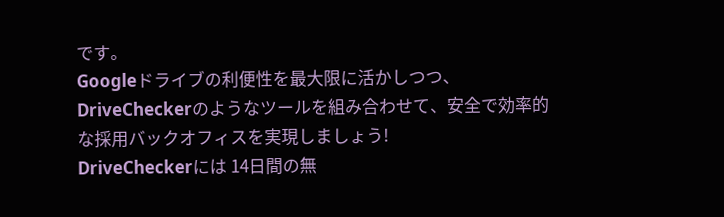です。
Googleドライブの利便性を最大限に活かしつつ、DriveCheckerのようなツールを組み合わせて、安全で効率的な採用バックオフィスを実現しましょう!
DriveCheckerには 14日間の無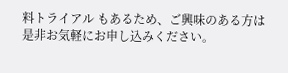料トライアル もあるため、ご興味のある方は是非お気軽にお申し込みください。